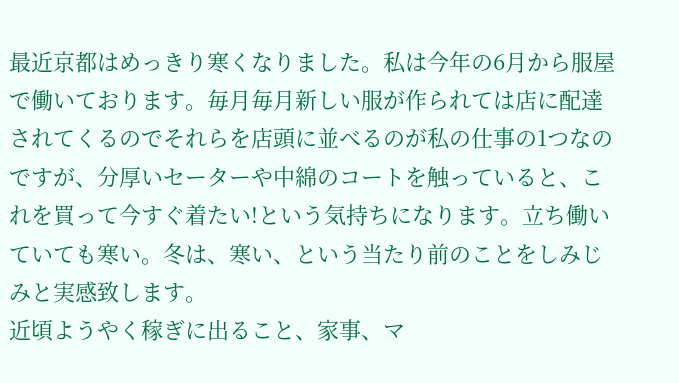最近京都はめっきり寒くなりました。私は今年の6月から服屋で働いております。毎月毎月新しい服が作られては店に配達されてくるのでそれらを店頭に並べるのが私の仕事の1つなのですが、分厚いセーターや中綿のコートを触っていると、これを買って今すぐ着たい!という気持ちになります。立ち働いていても寒い。冬は、寒い、という当たり前のことをしみじみと実感致します。
近頃ようやく稼ぎに出ること、家事、マ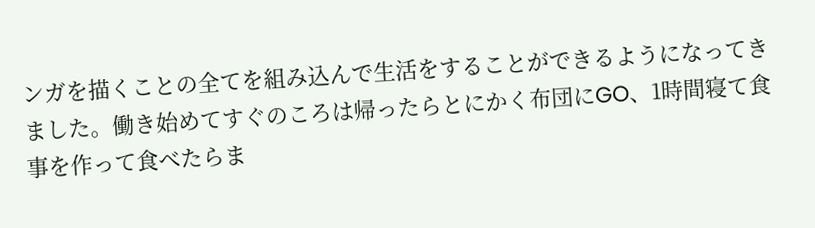ンガを描くことの全てを組み込んで生活をすることができるようになってきました。働き始めてすぐのころは帰ったらとにかく布団にGO、1時間寝て食事を作って食べたらま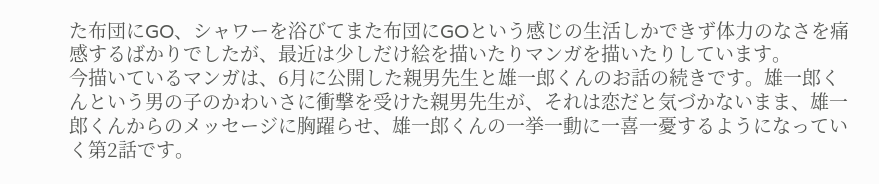た布団にGO、シャワーを浴びてまた布団にGOという感じの生活しかできず体力のなさを痛感するばかりでしたが、最近は少しだけ絵を描いたりマンガを描いたりしています。
今描いているマンガは、6月に公開した親男先生と雄一郎くんのお話の続きです。雄一郎くんという男の子のかわいさに衝撃を受けた親男先生が、それは恋だと気づかないまま、雄一郎くんからのメッセージに胸躍らせ、雄一郎くんの一挙一動に一喜一憂するようになっていく第2話です。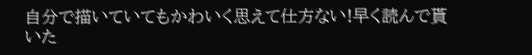自分で描いていてもかわいく思えて仕方ない!早く読んで貰いた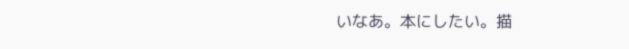いなあ。本にしたい。描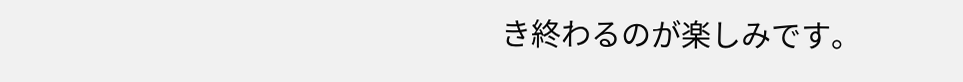き終わるのが楽しみです。